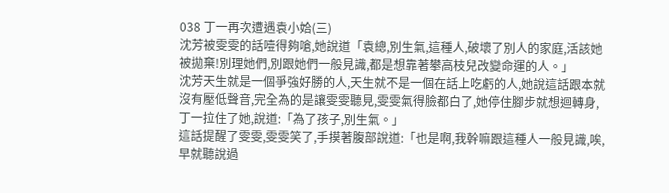038 丁一再次遭遇袁小姶(三)
沈芳被雯雯的話噎得夠嗆,她說道「袁總,別生氣,這種人,破壞了別人的家庭,活該她被拋棄!別理她們,別跟她們一般見識,都是想靠著攀高枝兒改變命運的人。」
沈芳天生就是一個爭強好勝的人,天生就不是一個在話上吃虧的人,她說這話跟本就沒有壓低聲音,完全為的是讓雯雯聽見,雯雯氣得臉都白了,她停住腳步就想迴轉身,丁一拉住了她,說道:「為了孩子,別生氣。」
這話提醒了雯雯,雯雯笑了,手摸著腹部說道:「也是啊,我幹嘛跟這種人一般見識,唉,早就聽說過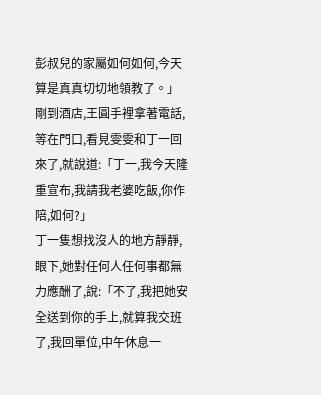彭叔兒的家屬如何如何,今天算是真真切切地領教了。」
剛到酒店,王圓手裡拿著電話,等在門口,看見雯雯和丁一回來了,就說道:「丁一,我今天隆重宣布,我請我老婆吃飯,你作陪,如何?」
丁一隻想找沒人的地方靜靜,眼下,她對任何人任何事都無力應酬了,說:「不了,我把她安全送到你的手上,就算我交班了,我回單位,中午休息一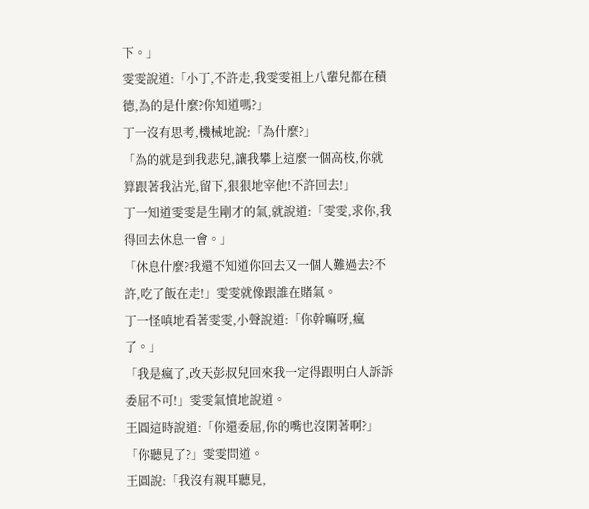下。」
雯雯說道:「小丁,不許走,我雯雯祖上八輩兒都在積德,為的是什麼?你知道嗎?」
丁一沒有思考,機械地說:「為什麼?」
「為的就是到我悲兒,讓我攀上這麼一個高枝,你就算跟著我沾光,留下,狠狠地宰他!不許回去!」
丁一知道雯雯是生剛才的氣,就說道:「雯雯,求你,我得回去休息一會。」
「休息什麼?我還不知道你回去又一個人難過去?不許,吃了飯在走!」雯雯就像跟誰在賭氣。
丁一怪嗔地看著雯雯,小聲說道:「你幹嘛呀,瘋了。」
「我是瘋了,改天彭叔兒回來我一定得跟明白人訴訴委屈不可!」雯雯氣憤地說道。
王圓這時說道:「你還委屈,你的嘴也沒閑著啊?」
「你聽見了?」雯雯問道。
王圓說:「我沒有親耳聽見,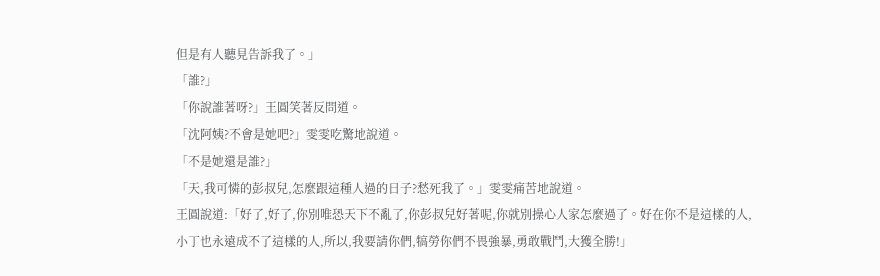但是有人聽見告訴我了。」
「誰?」
「你說誰著呀?」王圓笑著反問道。
「沈阿姨?不會是她吧?」雯雯吃驚地說道。
「不是她還是誰?」
「天,我可憐的彭叔兒,怎麼跟這種人過的日子?愁死我了。」雯雯痛苦地說道。
王圓說道:「好了,好了,你別唯恐天下不亂了,你彭叔兒好著呢,你就別操心人家怎麼過了。好在你不是這樣的人,小丁也永遠成不了這樣的人,所以,我要請你們,犒勞你們不畏強暴,勇敢戰鬥,大獲全勝!」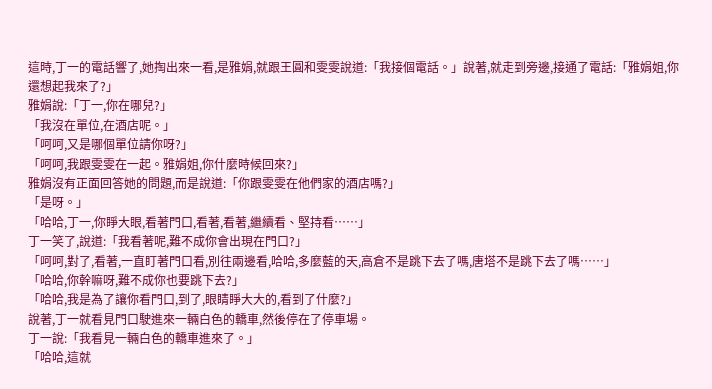這時,丁一的電話響了,她掏出來一看,是雅娟,就跟王圓和雯雯說道:「我接個電話。」說著,就走到旁邊,接通了電話:「雅娟姐,你還想起我來了?」
雅娟說:「丁一,你在哪兒?」
「我沒在單位,在酒店呢。」
「呵呵,又是哪個單位請你呀?」
「呵呵,我跟雯雯在一起。雅娟姐,你什麼時候回來?」
雅娟沒有正面回答她的問題,而是說道:「你跟雯雯在他們家的酒店嗎?」
「是呀。」
「哈哈,丁一,你睜大眼,看著門口,看著,看著,繼續看、堅持看……」
丁一笑了,說道:「我看著呢,難不成你會出現在門口?」
「呵呵,對了,看著,一直盯著門口看,別往兩邊看,哈哈,多麼藍的天,高倉不是跳下去了嗎,唐塔不是跳下去了嗎……」
「哈哈,你幹嘛呀,難不成你也要跳下去?」
「哈哈,我是為了讓你看門口,到了,眼睛睜大大的,看到了什麼?」
說著,丁一就看見門口駛進來一輛白色的轎車,然後停在了停車場。
丁一說:「我看見一輛白色的轎車進來了。」
「哈哈,這就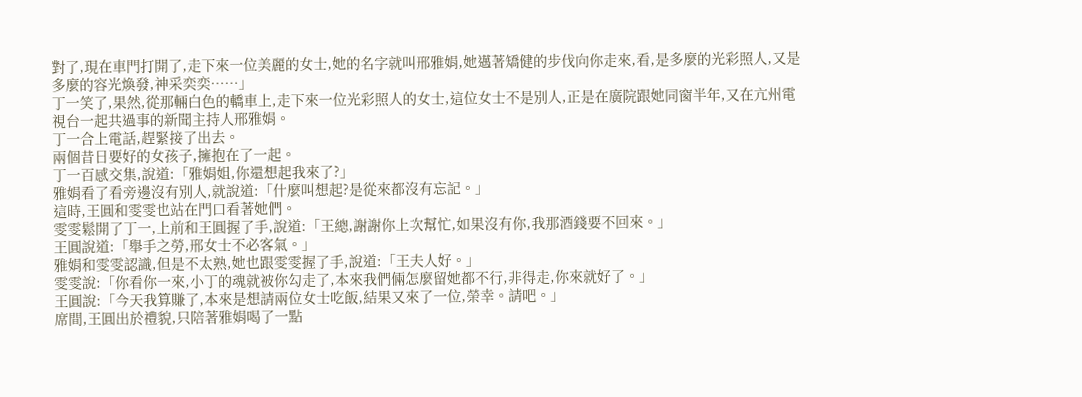對了,現在車門打開了,走下來一位美麗的女士,她的名字就叫邢雅娟,她邁著矯健的步伐向你走來,看,是多麼的光彩照人,又是多麼的容光煥發,神采奕奕……」
丁一笑了,果然,從那輛白色的轎車上,走下來一位光彩照人的女士,這位女士不是別人,正是在廣院跟她同窗半年,又在亢州電視台一起共過事的新聞主持人邢雅娟。
丁一合上電話,趕緊接了出去。
兩個昔日要好的女孩子,擁抱在了一起。
丁一百感交集,說道:「雅娟姐,你還想起我來了?」
雅娟看了看旁邊沒有別人,就說道:「什麼叫想起?是從來都沒有忘記。」
這時,王圓和雯雯也站在門口看著她們。
雯雯鬆開了丁一,上前和王圓握了手,說道:「王總,謝謝你上次幫忙,如果沒有你,我那酒錢要不回來。」
王圓說道:「舉手之勞,邢女士不必客氣。」
雅娟和雯雯認識,但是不太熟,她也跟雯雯握了手,說道:「王夫人好。」
雯雯說:「你看你一來,小丁的魂就被你勾走了,本來我們倆怎麼留她都不行,非得走,你來就好了。」
王圓說:「今天我算賺了,本來是想請兩位女士吃飯,結果又來了一位,榮幸。請吧。」
席間,王圓出於禮貌,只陪著雅娟喝了一點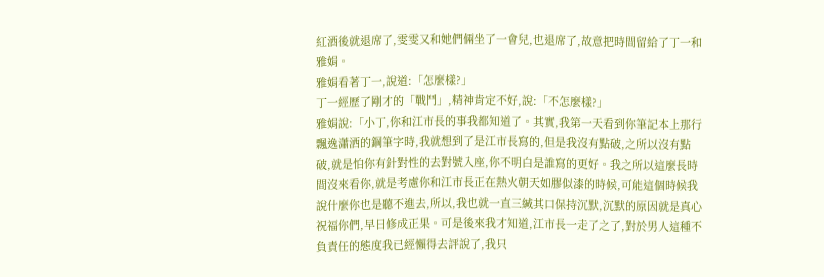紅酒後就退席了,雯雯又和她們倆坐了一會兒,也退席了,故意把時間留給了丁一和雅娟。
雅娟看著丁一,說道:「怎麼樣?」
丁一經歷了剛才的「戰鬥」,精神肯定不好,說:「不怎麼樣?」
雅娟說:「小丁,你和江市長的事我都知道了。其實,我第一天看到你筆記本上那行飄逸瀟洒的鋼筆字時,我就想到了是江市長寫的,但是我沒有點破,之所以沒有點破,就是怕你有針對性的去對號入座,你不明白是誰寫的更好。我之所以這麼長時間沒來看你,就是考慮你和江市長正在熱火朝天如膠似漆的時候,可能這個時候我說什麼你也是聽不進去,所以,我也就一直三緘其口保持沉默,沉默的原因就是真心祝福你們,早日修成正果。可是後來我才知道,江市長一走了之了,對於男人這種不負責任的態度我已經懶得去評說了,我只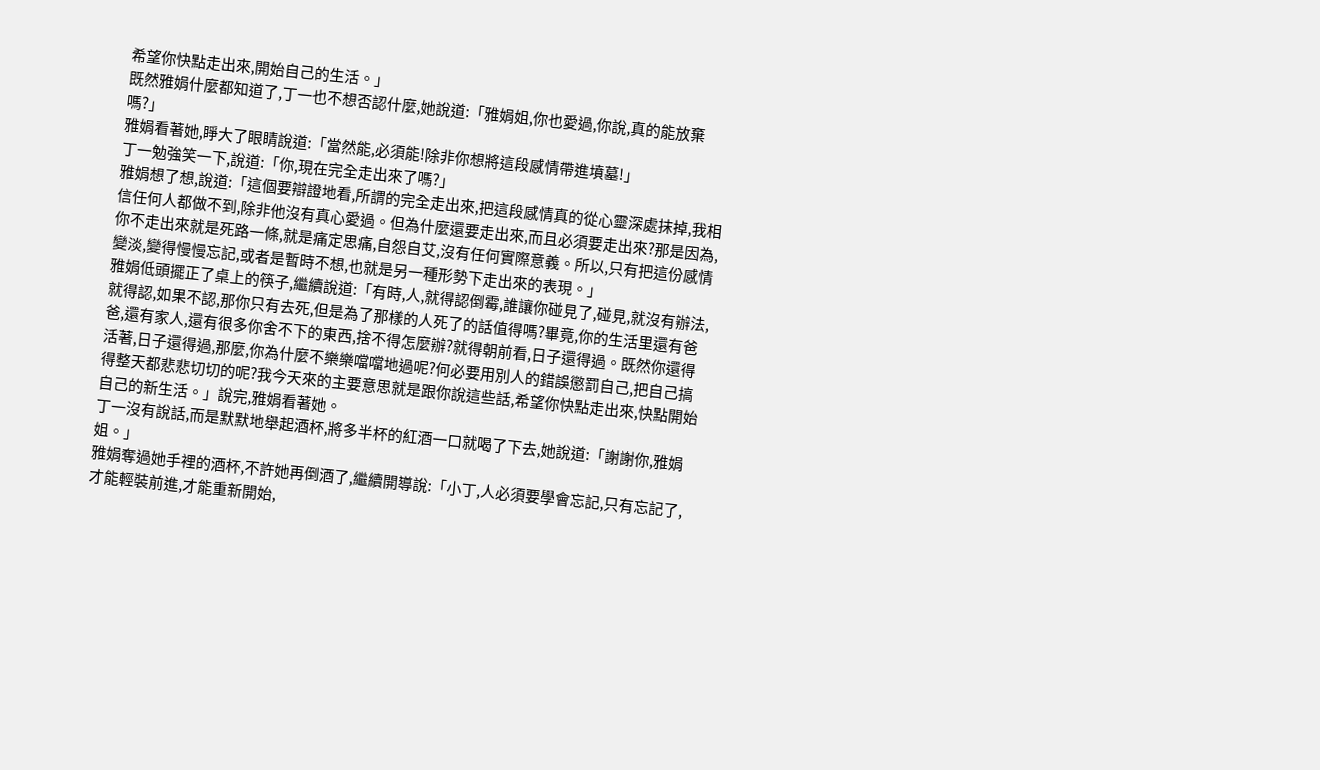希望你快點走出來,開始自己的生活。」
既然雅娟什麼都知道了,丁一也不想否認什麼,她說道:「雅娟姐,你也愛過,你說,真的能放棄嗎?」
雅娟看著她,睜大了眼睛說道:「當然能,必須能!除非你想將這段感情帶進墳墓!」
丁一勉強笑一下,說道:「你,現在完全走出來了嗎?」
雅娟想了想,說道:「這個要辯證地看,所謂的完全走出來,把這段感情真的從心靈深處抹掉,我相信任何人都做不到,除非他沒有真心愛過。但為什麼還要走出來,而且必須要走出來?那是因為,你不走出來就是死路一條,就是痛定思痛,自怨自艾,沒有任何實際意義。所以,只有把這份感情變淡,變得慢慢忘記,或者是暫時不想,也就是另一種形勢下走出來的表現。」
雅娟低頭擺正了桌上的筷子,繼續說道:「有時,人,就得認倒霉,誰讓你碰見了,碰見,就沒有辦法,就得認,如果不認,那你只有去死,但是為了那樣的人死了的話值得嗎?畢竟,你的生活里還有爸爸,還有家人,還有很多你舍不下的東西,捨不得怎麼辦?就得朝前看,日子還得過。既然你還得活著,日子還得過,那麼,你為什麼不樂樂噹噹地過呢?何必要用別人的錯誤懲罰自己,把自己搞得整天都悲悲切切的呢?我今天來的主要意思就是跟你說這些話,希望你快點走出來,快點開始自己的新生活。」說完,雅娟看著她。
丁一沒有說話,而是默默地舉起酒杯,將多半杯的紅酒一口就喝了下去,她說道:「謝謝你,雅娟姐。」
雅娟奪過她手裡的酒杯,不許她再倒酒了,繼續開導說:「小丁,人必須要學會忘記,只有忘記了,才能輕裝前進,才能重新開始,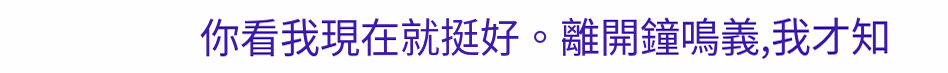你看我現在就挺好。離開鐘鳴義,我才知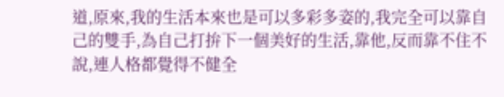道,原來,我的生活本來也是可以多彩多姿的,我完全可以靠自己的雙手,為自己打拚下一個美好的生活,靠他,反而靠不住不說,連人格都覺得不健全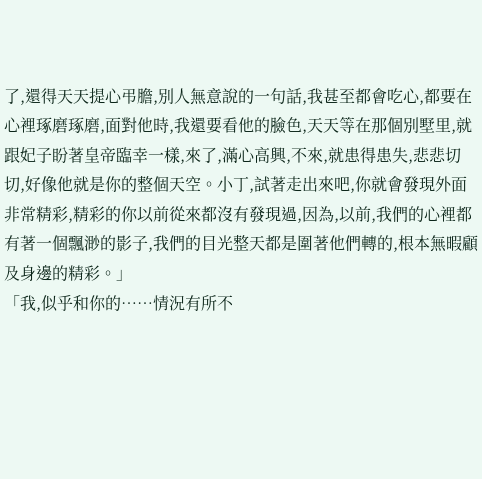了,還得天天提心弔膽,別人無意說的一句話,我甚至都會吃心,都要在心裡琢磨琢磨,面對他時,我還要看他的臉色,天天等在那個別墅里,就跟妃子盼著皇帝臨幸一樣,來了,滿心高興,不來,就患得患失,悲悲切切,好像他就是你的整個天空。小丁,試著走出來吧,你就會發現外面非常精彩,精彩的你以前從來都沒有發現過,因為,以前,我們的心裡都有著一個飄渺的影子,我們的目光整天都是圍著他們轉的,根本無暇顧及身邊的精彩。」
「我,似乎和你的……情況有所不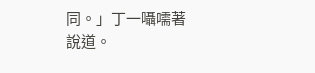同。」丁一囁嚅著說道。